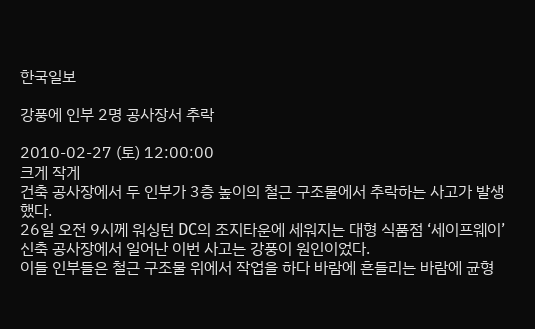한국일보

강풍에 인부 2명 공사장서 추락

2010-02-27 (토) 12:00:00
크게 작게
건축 공사장에서 두 인부가 3층 높이의 철근 구조물에서 추락하는 사고가 발생했다.
26일 오전 9시께 워싱턴 DC의 조지타운에 세워지는 대형 식품점 ‘세이프웨이’ 신축 공사장에서 일어난 이번 사고는 강풍이 원인이었다.
이들 인부들은 철근 구조물 위에서 작업을 하다 바람에 흔들리는 바람에 균형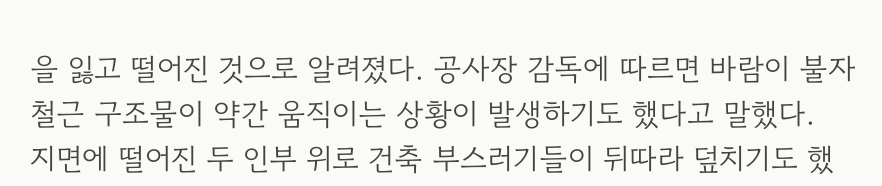을 잃고 떨어진 것으로 알려졌다. 공사장 감독에 따르면 바람이 불자 철근 구조물이 약간 움직이는 상황이 발생하기도 했다고 말했다.
지면에 떨어진 두 인부 위로 건축 부스러기들이 뒤따라 덮치기도 했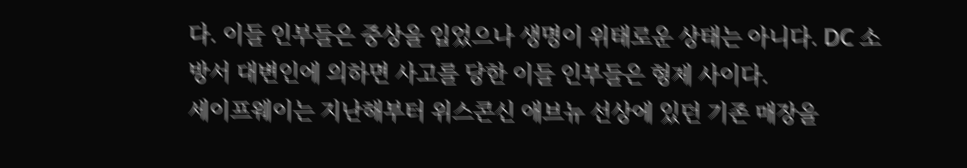다. 이들 인부들은 중상을 입었으나 생명이 위태로운 상태는 아니다. DC 소방서 대변인에 의하면 사고를 당한 이들 인부들은 형제 사이다.
세이프웨이는 지난해부터 위스콘신 애브뉴 선상에 있던 기존 매장을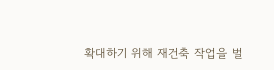확대하기 위해 재건축 작업을 벌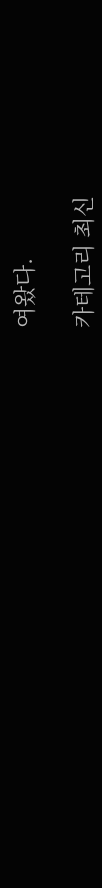여왔다.

카테고리 최신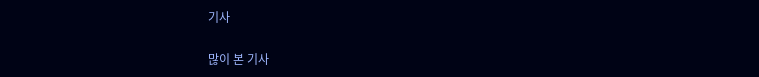기사

많이 본 기사